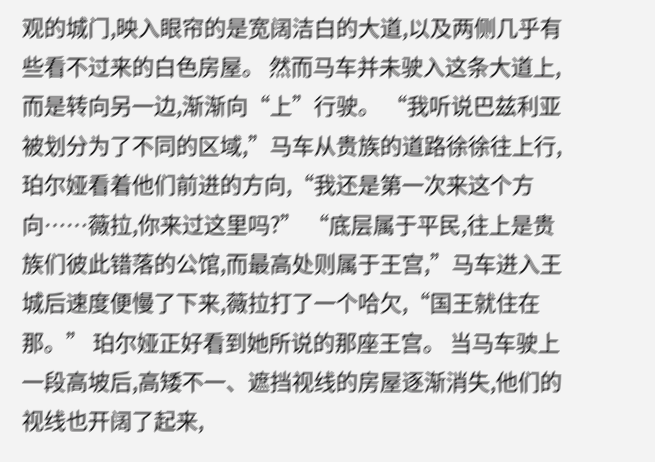观的城门,映入眼帘的是宽阔洁白的大道,以及两侧几乎有些看不过来的白色房屋。 然而马车并未驶入这条大道上,而是转向另一边,渐渐向“上”行驶。 “我听说巴兹利亚被划分为了不同的区域,”马车从贵族的道路徐徐往上行,珀尔娅看着他们前进的方向,“我还是第一次来这个方向……薇拉,你来过这里吗?” “底层属于平民,往上是贵族们彼此错落的公馆,而最高处则属于王宫,”马车进入王城后速度便慢了下来,薇拉打了一个哈欠,“国王就住在那。” 珀尔娅正好看到她所说的那座王宫。 当马车驶上一段高坡后,高矮不一、遮挡视线的房屋逐渐消失,他们的视线也开阔了起来,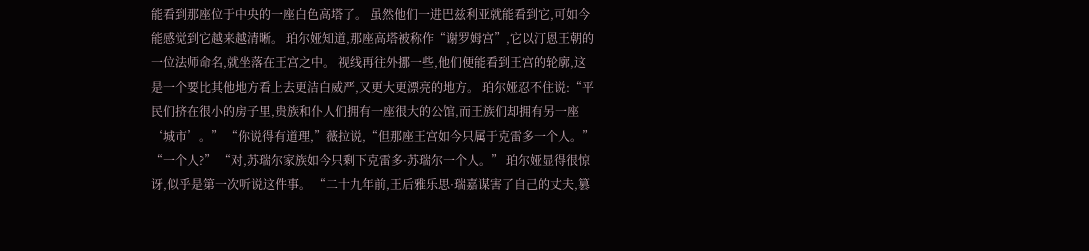能看到那座位于中央的一座白色高塔了。 虽然他们一进巴兹利亚就能看到它,可如今能感觉到它越来越清晰。 珀尔娅知道,那座高塔被称作“谢罗姆宫”,它以汀恩王朝的一位法师命名,就坐落在王宫之中。 视线再往外挪一些,他们便能看到王宫的轮廓,这是一个要比其他地方看上去更洁白威严,又更大更漂亮的地方。 珀尔娅忍不住说:“平民们挤在很小的房子里,贵族和仆人们拥有一座很大的公馆,而王族们却拥有另一座‘城市’。” “你说得有道理,”薇拉说,“但那座王宫如今只属于克雷多一个人。” “一个人?” “对,苏瑞尔家族如今只剩下克雷多·苏瑞尔一个人。” 珀尔娅显得很惊讶,似乎是第一次听说这件事。 “二十九年前,王后雅乐思·瑞嘉谋害了自己的丈夫,篡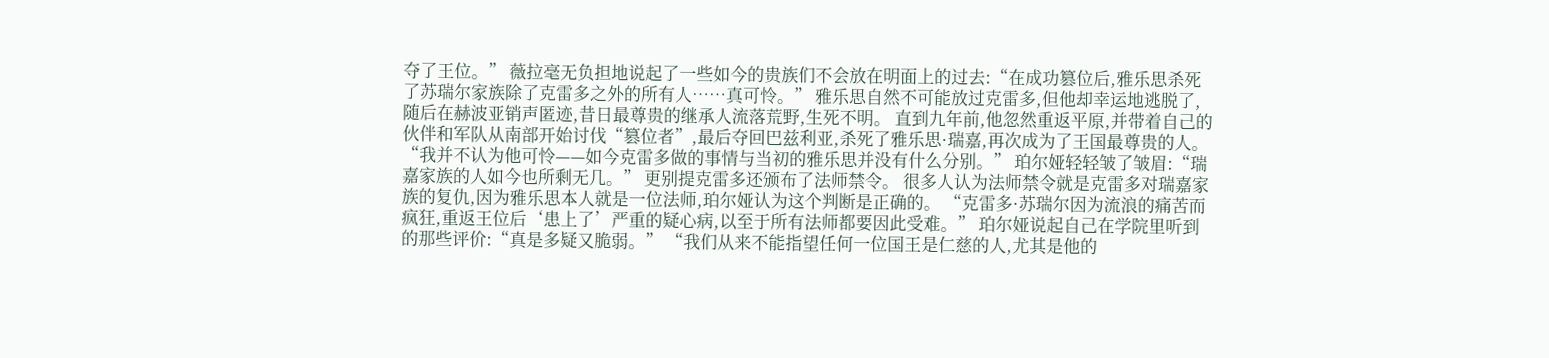夺了王位。” 薇拉毫无负担地说起了一些如今的贵族们不会放在明面上的过去:“在成功篡位后,雅乐思杀死了苏瑞尔家族除了克雷多之外的所有人……真可怜。” 雅乐思自然不可能放过克雷多,但他却幸运地逃脱了,随后在赫波亚销声匿迹,昔日最尊贵的继承人流落荒野,生死不明。 直到九年前,他忽然重返平原,并带着自己的伙伴和军队从南部开始讨伐“篡位者”,最后夺回巴兹利亚,杀死了雅乐思·瑞嘉,再次成为了王国最尊贵的人。 “我并不认为他可怜——如今克雷多做的事情与当初的雅乐思并没有什么分别。” 珀尔娅轻轻皱了皱眉:“瑞嘉家族的人如今也所剩无几。” 更别提克雷多还颁布了法师禁令。 很多人认为法师禁令就是克雷多对瑞嘉家族的复仇,因为雅乐思本人就是一位法师,珀尔娅认为这个判断是正确的。 “克雷多·苏瑞尔因为流浪的痛苦而疯狂,重返王位后‘患上了’严重的疑心病,以至于所有法师都要因此受难。” 珀尔娅说起自己在学院里听到的那些评价:“真是多疑又脆弱。” “我们从来不能指望任何一位国王是仁慈的人,尤其是他的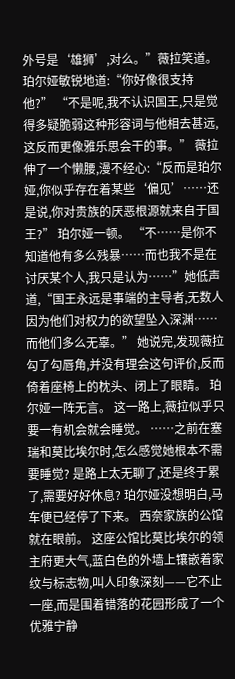外号是‘雄狮’,对么。”薇拉笑道。 珀尔娅敏锐地道:“你好像很支持他?” “不是呢,我不认识国王,只是觉得多疑脆弱这种形容词与他相去甚远,这反而更像雅乐思会干的事。” 薇拉伸了一个懒腰,漫不经心:“反而是珀尔娅,你似乎存在着某些‘偏见’……还是说,你对贵族的厌恶根源就来自于国王?” 珀尔娅一顿。 “不……是你不知道他有多么残暴……而也我不是在讨厌某个人,我只是认为……”她低声道,“国王永远是事端的主导者,无数人因为他们对权力的欲望坠入深渊……而他们多么无辜。” 她说完,发现薇拉勾了勾唇角,并没有理会这句评价,反而倚着座椅上的枕头、闭上了眼睛。 珀尔娅一阵无言。 这一路上,薇拉似乎只要一有机会就会睡觉。 ……之前在塞瑞和莫比埃尔时,怎么感觉她根本不需要睡觉? 是路上太无聊了,还是终于累了,需要好好休息? 珀尔娅没想明白,马车便已经停了下来。 西奈家族的公馆就在眼前。 这座公馆比莫比埃尔的领主府更大气,蓝白色的外墙上镶嵌着家纹与标志物,叫人印象深刻——它不止一座,而是围着错落的花园形成了一个优雅宁静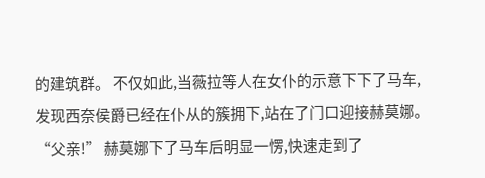的建筑群。 不仅如此,当薇拉等人在女仆的示意下下了马车,发现西奈侯爵已经在仆从的簇拥下,站在了门口迎接赫莫娜。 “父亲!” 赫莫娜下了马车后明显一愣,快速走到了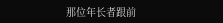那位年长者跟前